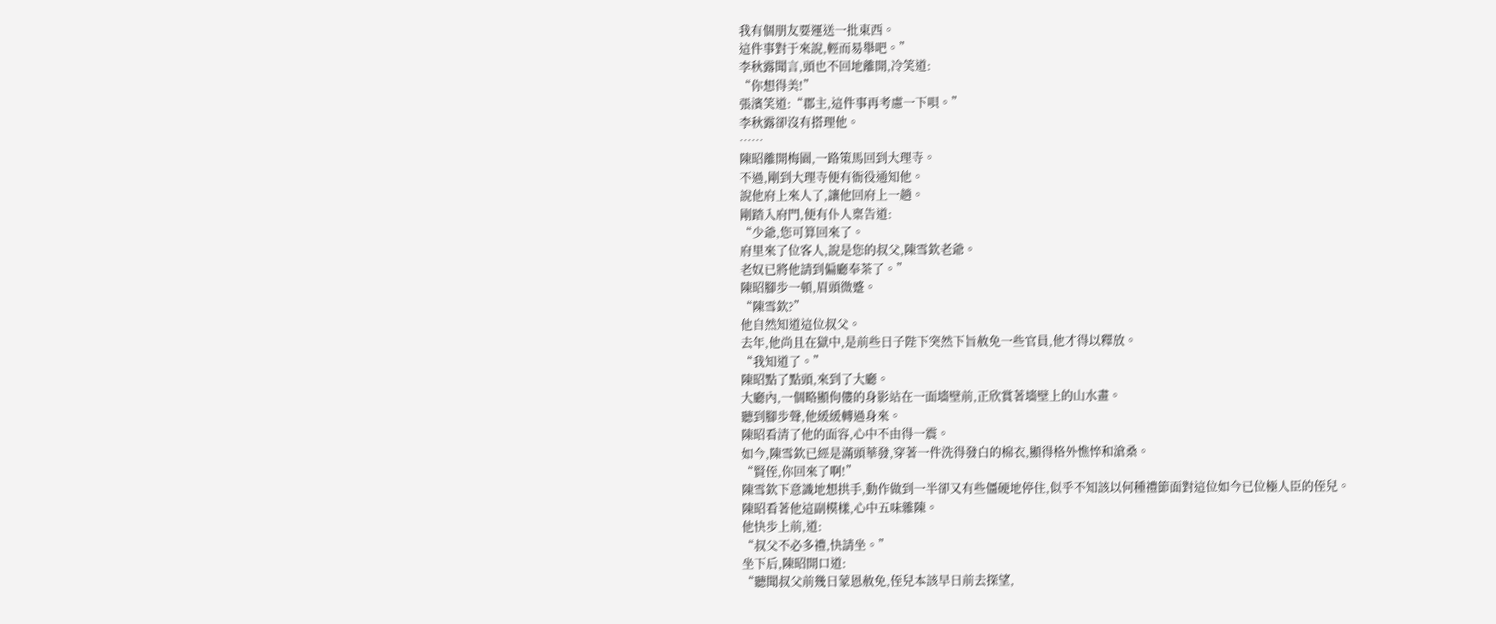我有個朋友要運送一批東西。
這件事對于來說,輕而易舉吧。”
李秋露聞言,頭也不回地離開,冷笑道:
“你想得美!”
張濱笑道:“郡主,這件事再考慮一下唄。”
李秋露卻沒有搭理他。
……
陳昭離開梅園,一路策馬回到大理寺。
不過,剛到大理寺便有衙役通知他。
說他府上來人了,讓他回府上一趟。
剛踏入府門,便有仆人稟告道:
“少爺,您可算回來了。
府里來了位客人,說是您的叔父,陳雪欽老爺。
老奴已將他請到偏廳奉茶了。”
陳昭腳步一頓,眉頭微蹙。
“陳雪欽?”
他自然知道這位叔父。
去年,他尚且在獄中,是前些日子陛下突然下旨赦免一些官員,他才得以釋放。
“我知道了。”
陳昭點了點頭,來到了大廳。
大廳內,一個略顯佝僂的身影站在一面墻壁前,正欣賞著墻壁上的山水畫。
聽到腳步聲,他緩緩轉過身來。
陳昭看清了他的面容,心中不由得一震。
如今,陳雪欽已經是滿頭華發,穿著一件洗得發白的棉衣,顯得格外憔悴和滄桑。
“賢侄,你回來了啊!”
陳雪欽下意識地想拱手,動作做到一半卻又有些僵硬地停住,似乎不知該以何種禮節面對這位如今已位極人臣的侄兒。
陳昭看著他這副模樣,心中五味雜陳。
他快步上前,道:
“叔父不必多禮,快請坐。”
坐下后,陳昭開口道:
“聽聞叔父前幾日蒙恩赦免,侄兒本該早日前去探望,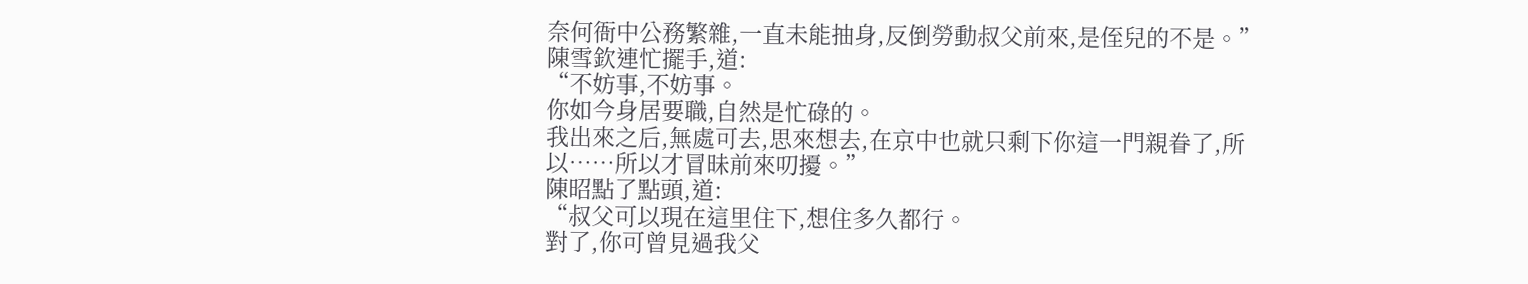奈何衙中公務繁雜,一直未能抽身,反倒勞動叔父前來,是侄兒的不是。”
陳雪欽連忙擺手,道:
“不妨事,不妨事。
你如今身居要職,自然是忙碌的。
我出來之后,無處可去,思來想去,在京中也就只剩下你這一門親眷了,所以……所以才冒昧前來叨擾。”
陳昭點了點頭,道:
“叔父可以現在這里住下,想住多久都行。
對了,你可曾見過我父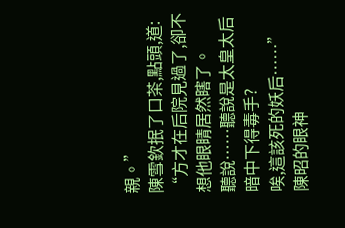親。”
陳雪欽抿了口茶,點頭,道:
“方才在后院見過了,卻不想他眼睛居然瞎了。
聽說……聽說是太皇太后暗中下得毒手?
唉,這該死的妖后……”
陳昭的眼神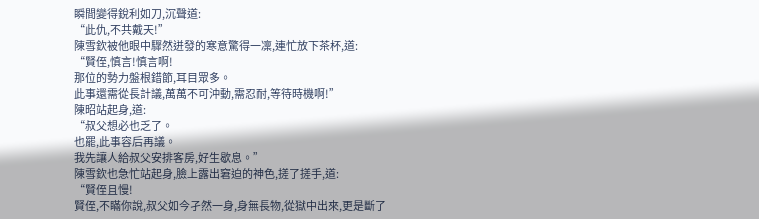瞬間變得銳利如刀,沉聲道:
“此仇,不共戴天!”
陳雪欽被他眼中驟然迸發的寒意驚得一凜,連忙放下茶杯,道:
“賢侄,慎言!慎言啊!
那位的勢力盤根錯節,耳目眾多。
此事還需從長計議,萬萬不可沖動,需忍耐,等待時機啊!”
陳昭站起身,道:
“叔父想必也乏了。
也罷,此事容后再議。
我先讓人給叔父安排客房,好生歇息。”
陳雪欽也急忙站起身,臉上露出窘迫的神色,搓了搓手,道:
“賢侄且慢!
賢侄,不瞞你說,叔父如今孑然一身,身無長物,從獄中出來,更是斷了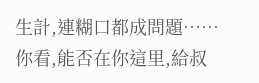生計,連糊口都成問題……
你看,能否在你這里,給叔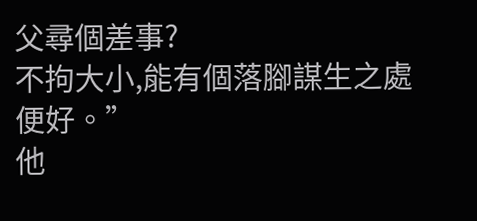父尋個差事?
不拘大小,能有個落腳謀生之處便好。”
他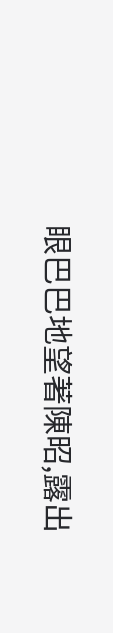眼巴巴地望著陳昭,露出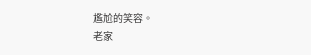尷尬的笑容。
老家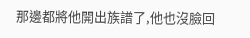那邊都將他開出族譜了,他也沒臉回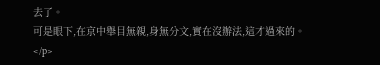去了。
可是眼下,在京中舉目無親,身無分文,實在沒辦法,這才過來的。</p>